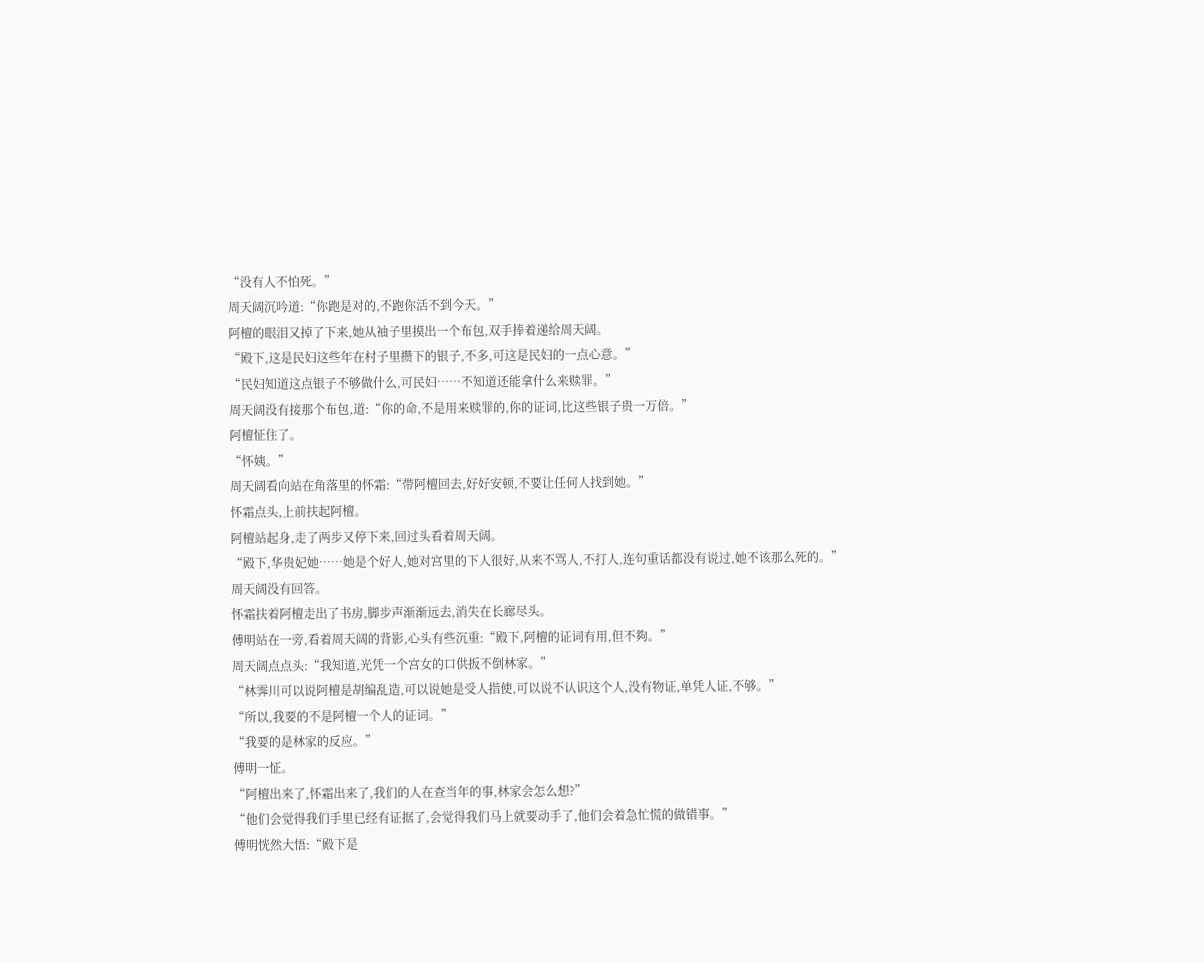“没有人不怕死。”
周天阔沉吟道:“你跑是对的,不跑你活不到今天。”
阿檀的眼泪又掉了下来,她从袖子里摸出一个布包,双手捧着递给周天阔。
“殿下,这是民妇这些年在村子里攒下的银子,不多,可这是民妇的一点心意。”
“民妇知道这点银子不够做什么,可民妇……不知道还能拿什么来赎罪。”
周天阔没有接那个布包,道:“你的命,不是用来赎罪的,你的证词,比这些银子贵一万倍。”
阿檀怔住了。
“怀姨。”
周天阔看向站在角落里的怀霜:“带阿檀回去,好好安顿,不要让任何人找到她。”
怀霜点头,上前扶起阿檀。
阿檀站起身,走了两步又停下来,回过头看着周天阔。
“殿下,华贵妃她……她是个好人,她对宫里的下人很好,从来不骂人,不打人,连句重话都没有说过,她不该那么死的。”
周天阔没有回答。
怀霜扶着阿檀走出了书房,脚步声渐渐远去,消失在长廊尽头。
傅明站在一旁,看着周天阔的背影,心头有些沉重:“殿下,阿檀的证词有用,但不夠。”
周天阔点点头:“我知道,光凭一个宫女的口供扳不倒林家。”
“林霁川可以说阿檀是胡编乱造,可以说她是受人指使,可以说不认识这个人,没有物证,单凭人证,不够。”
“所以,我要的不是阿檀一个人的证词。”
“我要的是林家的反应。”
傅明一怔。
“阿檀出来了,怀霜出来了,我们的人在查当年的事,林家会怎么想?”
“他们会觉得我们手里已经有证据了,会觉得我们马上就要动手了,他们会着急忙慌的做错事。”
傅明恍然大悟:“殿下是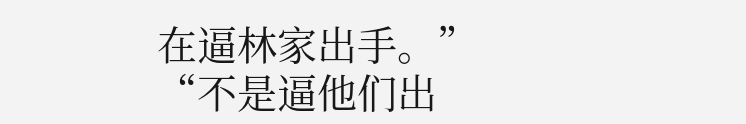在逼林家出手。”
“不是逼他们出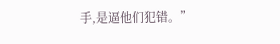手,是逼他们犯错。”